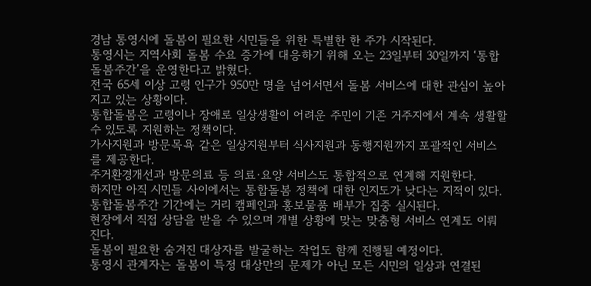경남 통영시에 돌봄이 필요한 시민들을 위한 특별한 한 주가 시작된다.
통영시는 지역사회 돌봄 수요 증가에 대응하기 위해 오는 23일부터 30일까지 ‘통합돌봄주간’을 운영한다고 밝혔다.
전국 65세 이상 고령 인구가 950만 명을 넘어서면서 돌봄 서비스에 대한 관심이 높아지고 있는 상황이다.
통합돌봄은 고령이나 장애로 일상생활이 어려운 주민이 기존 거주지에서 계속 생활할 수 있도록 지원하는 정책이다.
가사지원과 방문목욕 같은 일상지원부터 식사지원과 동행지원까지 포괄적인 서비스를 제공한다.
주거환경개선과 방문의료 등 의료·요양 서비스도 통합적으로 연계해 지원한다.
하지만 아직 시민들 사이에서는 통합돌봄 정책에 대한 인지도가 낮다는 지적이 있다.
통합돌봄주간 기간에는 거리 캠페인과 홍보물품 배부가 집중 실시된다.
현장에서 직접 상담을 받을 수 있으며 개별 상황에 맞는 맞춤형 서비스 연계도 이뤄진다.
돌봄이 필요한 숨겨진 대상자를 발굴하는 작업도 함께 진행될 예정이다.
통영시 관계자는 돌봄이 특정 대상만의 문제가 아닌 모든 시민의 일상과 연결된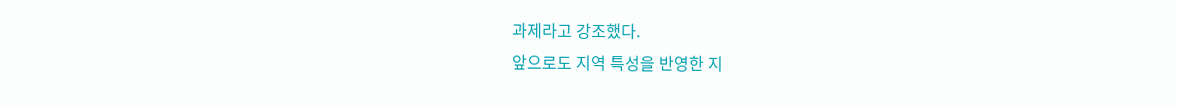과제라고 강조했다.
앞으로도 지역 특성을 반영한 지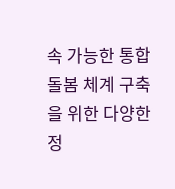속 가능한 통합돌봄 체계 구축을 위한 다양한 정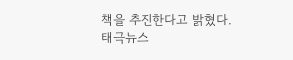책을 추진한다고 밝혔다.
태극뉴스